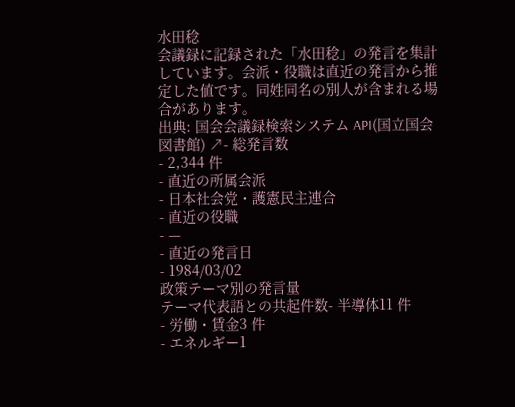水田稔
会議録に記録された「水田稔」の発言を集計しています。会派・役職は直近の発言から推定した値です。同姓同名の別人が含まれる場合があります。
出典: 国会会議録検索システム API(国立国会図書館) ↗- 総発言数
- 2,344 件
- 直近の所属会派
- 日本社会党・護憲民主連合
- 直近の役職
- —
- 直近の発言日
- 1984/03/02
政策テーマ別の発言量
テーマ代表語との共起件数- 半導体11 件
- 労働・賃金3 件
- エネルギー1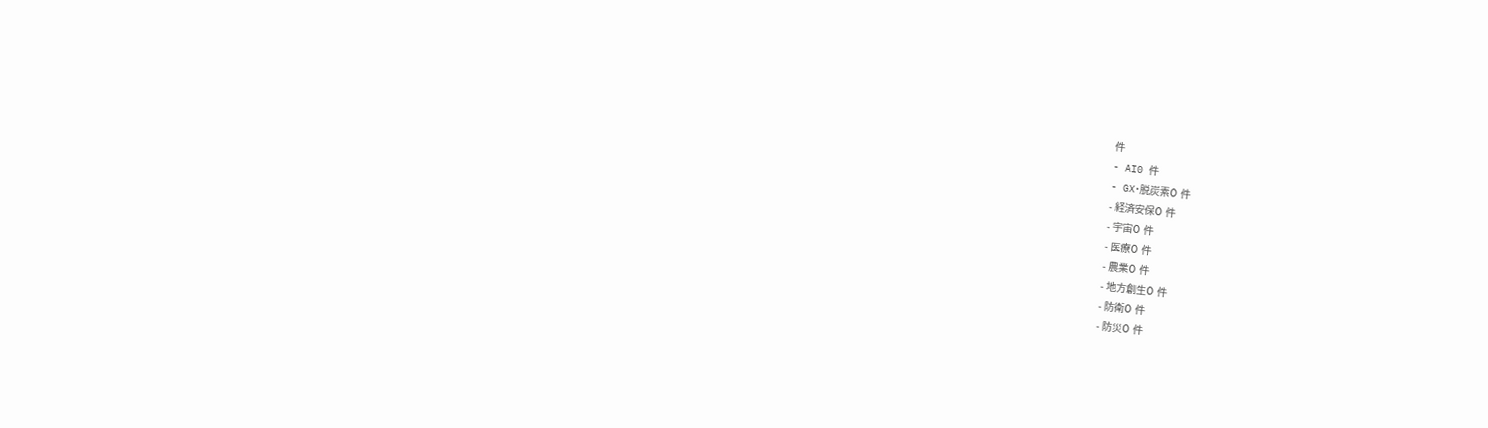件
- AI0 件
- GX・脱炭素0 件
- 経済安保0 件
- 宇宙0 件
- 医療0 件
- 農業0 件
- 地方創生0 件
- 防衛0 件
- 防災0 件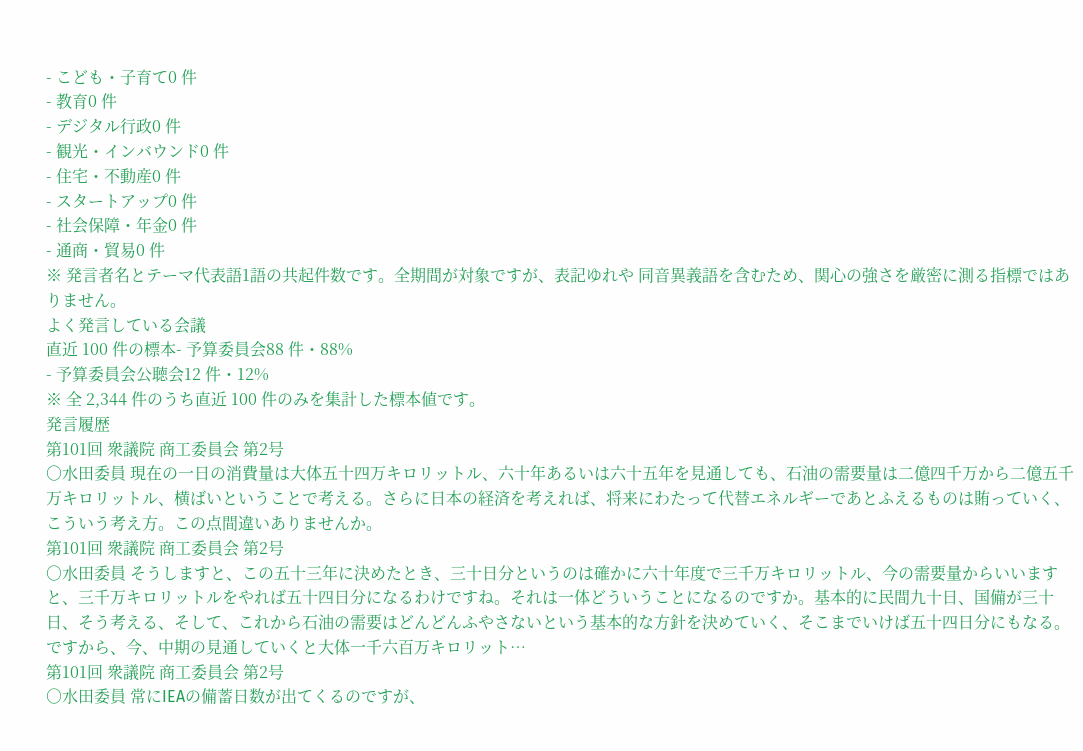- こども・子育て0 件
- 教育0 件
- デジタル行政0 件
- 観光・インバウンド0 件
- 住宅・不動産0 件
- スタートアップ0 件
- 社会保障・年金0 件
- 通商・貿易0 件
※ 発言者名とテーマ代表語1語の共起件数です。全期間が対象ですが、表記ゆれや 同音異義語を含むため、関心の強さを厳密に測る指標ではありません。
よく発言している会議
直近 100 件の標本- 予算委員会88 件・88%
- 予算委員会公聴会12 件・12%
※ 全 2,344 件のうち直近 100 件のみを集計した標本値です。
発言履歴
第101回 衆議院 商工委員会 第2号
○水田委員 現在の一日の消費量は大体五十四万キロリットル、六十年あるいは六十五年を見通しても、石油の需要量は二億四千万から二億五千万キロリットル、横ばいということで考える。さらに日本の経済を考えれば、将来にわたって代替エネルギーであとふえるものは賄っていく、こういう考え方。この点間違いありませんか。
第101回 衆議院 商工委員会 第2号
○水田委員 そうしますと、この五十三年に決めたとき、三十日分というのは確かに六十年度で三千万キロリットル、今の需要量からいいますと、三千万キロリットルをやれば五十四日分になるわけですね。それは一体どういうことになるのですか。基本的に民間九十日、国備が三十日、そう考える、そして、これから石油の需要はどんどんふやさないという基本的な方針を決めていく、そこまでいけば五十四日分にもなる。ですから、今、中期の見通していくと大体一千六百万キロリット…
第101回 衆議院 商工委員会 第2号
○水田委員 常にIEAの備蓄日数が出てくるのですが、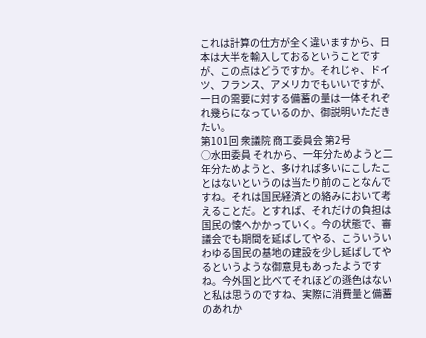これは計算の仕方が全く違いますから、日本は大半を輸入しておるということですが、この点はどうですか。それじゃ、ドイツ、フランス、アメリカでもいいですが、一日の需要に対する備蓄の量は一体それぞれ幾らになっているのか、御説明いただきたい。
第101回 衆議院 商工委員会 第2号
○水田委員 それから、一年分ためようと二年分ためようと、多ければ多いにこしたことはないというのは当たり前のことなんですね。それは国民経済との絡みにおいて考えることだ。とすれば、それだけの負担は国民の懐へかかっていく。今の状態で、審議会でも期間を延ばしてやる、こういういわゆる国民の基地の建設を少し延ばしてやるというような御意見もあったようですね。今外国と比べてそれほどの遜色はないと私は思うのですね、実際に消費量と備蓄のあれか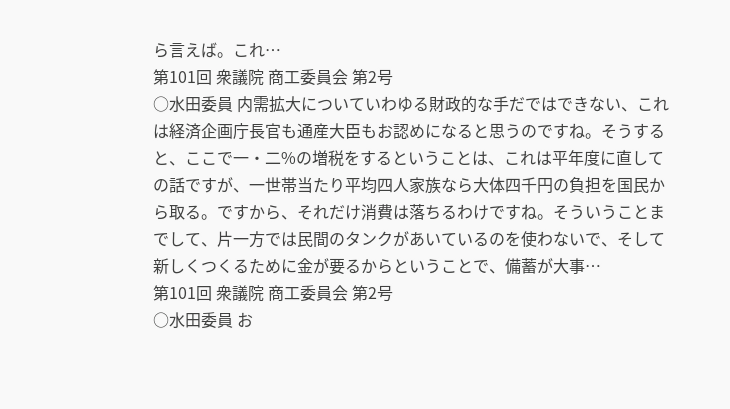ら言えば。これ…
第101回 衆議院 商工委員会 第2号
○水田委員 内需拡大についていわゆる財政的な手だではできない、これは経済企画庁長官も通産大臣もお認めになると思うのですね。そうすると、ここで一・二%の増税をするということは、これは平年度に直しての話ですが、一世帯当たり平均四人家族なら大体四千円の負担を国民から取る。ですから、それだけ消費は落ちるわけですね。そういうことまでして、片一方では民間のタンクがあいているのを使わないで、そして新しくつくるために金が要るからということで、備蓄が大事…
第101回 衆議院 商工委員会 第2号
○水田委員 お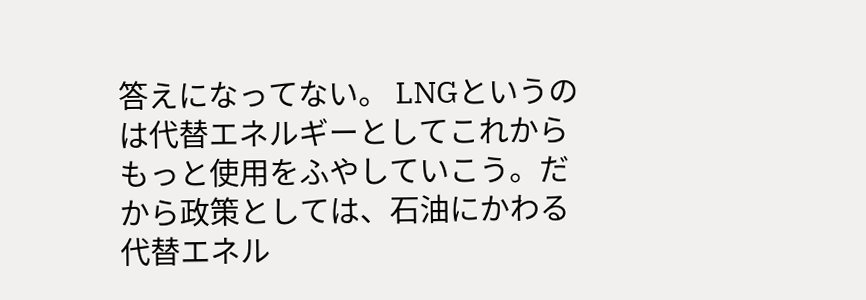答えになってない。 LNGというのは代替エネルギーとしてこれからもっと使用をふやしていこう。だから政策としては、石油にかわる代替エネル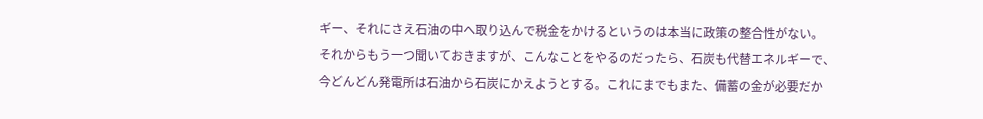ギー、それにさえ石油の中へ取り込んで税金をかけるというのは本当に政策の整合性がない。 それからもう一つ聞いておきますが、こんなことをやるのだったら、石炭も代替エネルギーで、今どんどん発電所は石油から石炭にかえようとする。これにまでもまた、備蓄の金が必要だか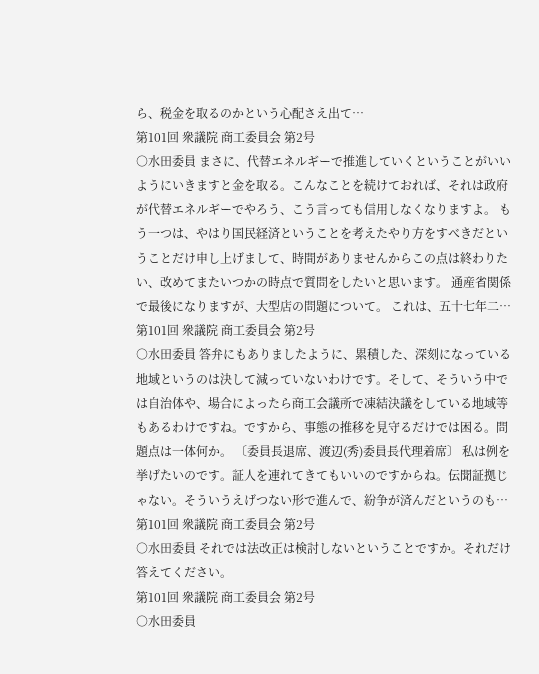ら、税金を取るのかという心配さえ出て…
第101回 衆議院 商工委員会 第2号
○水田委員 まさに、代替エネルギーで推進していくということがいいようにいきますと金を取る。こんなことを続けておれば、それは政府が代替エネルギーでやろう、こう言っても信用しなくなりますよ。 もう一つは、やはり国民経済ということを考えたやり方をすべきだということだけ申し上げまして、時間がありませんからこの点は終わりたい、改めてまたいつかの時点で質問をしたいと思います。 通産省関係で最後になりますが、大型店の問題について。 これは、五十七年二…
第101回 衆議院 商工委員会 第2号
○水田委員 答弁にもありましたように、累積した、深刻になっている地域というのは決して減っていないわけです。そして、そういう中では自治体や、場合によったら商工会議所で凍結決議をしている地域等もあるわけですね。ですから、事態の推移を見守るだけでは困る。問題点は一体何か。 〔委員長退席、渡辺(秀)委員長代理着席〕 私は例を挙げたいのです。証人を連れてきてもいいのですからね。伝聞証拠じゃない。そういうえげつない形で進んで、紛争が済んだというのも…
第101回 衆議院 商工委員会 第2号
○水田委員 それでは法改正は検討しないということですか。それだけ答えてください。
第101回 衆議院 商工委員会 第2号
○水田委員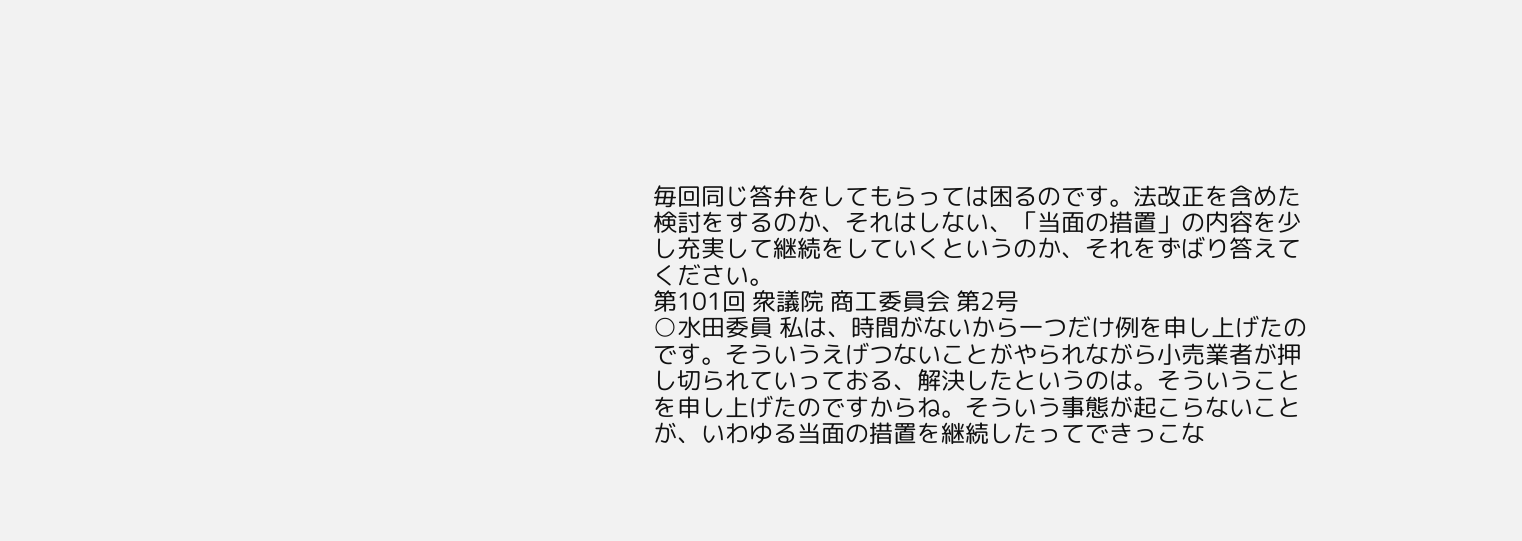毎回同じ答弁をしてもらっては困るのです。法改正を含めた検討をするのか、それはしない、「当面の措置」の内容を少し充実して継続をしていくというのか、それをずばり答えてください。
第101回 衆議院 商工委員会 第2号
○水田委員 私は、時間がないから一つだけ例を申し上げたのです。そういうえげつないことがやられながら小売業者が押し切られていっておる、解決したというのは。そういうことを申し上げたのですからね。そういう事態が起こらないことが、いわゆる当面の措置を継続したってできっこな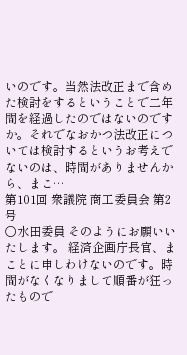いのです。当然法改正まで含めた検討をするということで二年間を経過したのではないのですか。それでなおかつ法改正については検討するというお考えでないのは、時間がありませんから、まこ…
第101回 衆議院 商工委員会 第2号
○水田委員 そのようにお願いいたします。 経済企画庁長官、まことに申しわけないのです。時間がなくなりまして順番が狂ったもので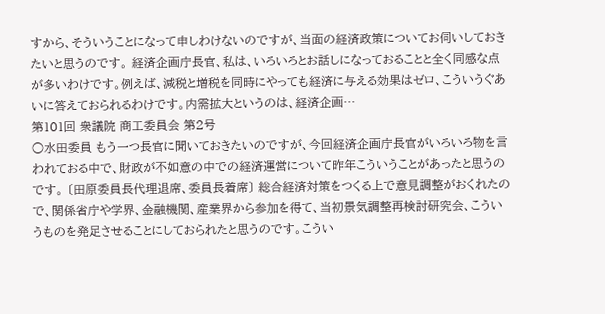すから、そういうことになって申しわけないのですが、当面の経済政策についてお伺いしておきたいと思うのです。 経済企画庁長官、私は、いろいろとお話しになっておることと全く同感な点が多いわけです。例えば、減税と増税を同時にやっても経済に与える効果はゼロ、こういうぐあいに答えておられるわけです。内需拡大というのは、経済企画…
第101回 衆議院 商工委員会 第2号
○水田委員 もう一つ長官に聞いておきたいのですが、今回経済企画庁長官がいろいろ物を言われておる中で、財政が不如意の中での経済運営について昨年こういうことがあったと思うのです。 〔田原委員長代理退席、委員長着席〕 総合経済対策をつくる上で意見調整がおくれたので、関係省庁や学界、金融機関、産業界から参加を得て、当初景気調整再検討研究会、こういうものを発足させることにしておられたと思うのです。こうい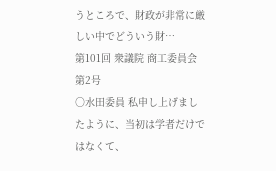うところで、財政が非常に厳しい中でどういう財…
第101回 衆議院 商工委員会 第2号
○水田委員 私申し上げましたように、当初は学者だけではなくて、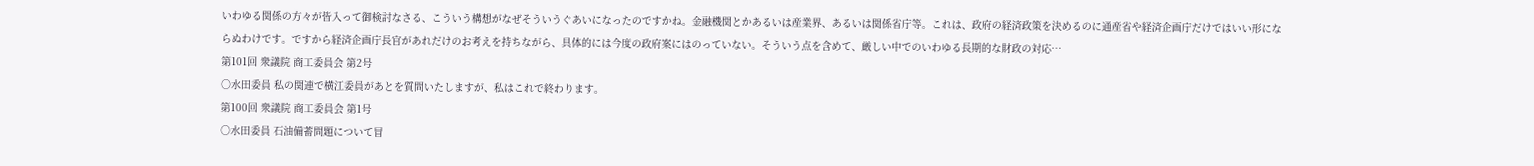いわゆる関係の方々が皆入って御検討なさる、こういう構想がなぜそういうぐあいになったのですかね。金融機関とかあるいは産業界、あるいは関係省庁等。これは、政府の経済政策を決めるのに通産省や経済企画庁だけではいい形にならぬわけです。ですから経済企画庁長官があれだけのお考えを持ちながら、具体的には今度の政府案にはのっていない。そういう点を含めて、厳しい中でのいわゆる長期的な財政の対応…
第101回 衆議院 商工委員会 第2号
○水田委員 私の関連で横江委員があとを質問いたしますが、私はこれで終わります。
第100回 衆議院 商工委員会 第1号
○水田委員 石油備蓄問題について冒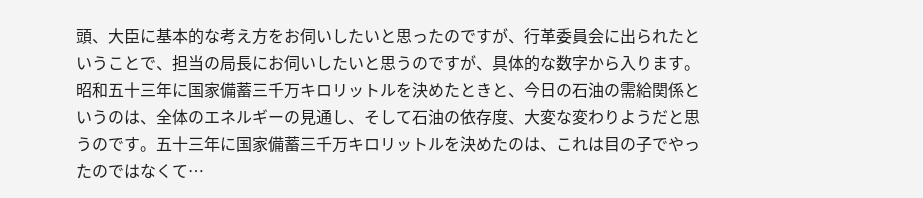頭、大臣に基本的な考え方をお伺いしたいと思ったのですが、行革委員会に出られたということで、担当の局長にお伺いしたいと思うのですが、具体的な数字から入ります。 昭和五十三年に国家備蓄三千万キロリットルを決めたときと、今日の石油の需給関係というのは、全体のエネルギーの見通し、そして石油の依存度、大変な変わりようだと思うのです。五十三年に国家備蓄三千万キロリットルを決めたのは、これは目の子でやったのではなくて…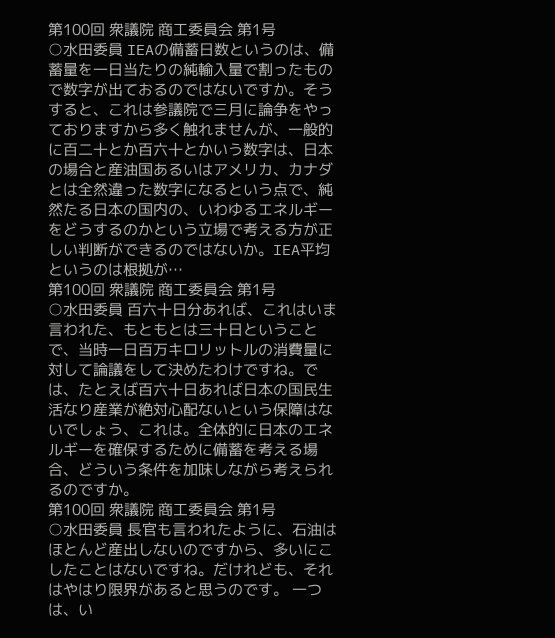第100回 衆議院 商工委員会 第1号
○水田委員 IEAの備蓄日数というのは、備蓄量を一日当たりの純輸入量で割ったもので数字が出ておるのではないですか。そうすると、これは参議院で三月に論争をやっておりますから多く触れませんが、一般的に百二十とか百六十とかいう数字は、日本の場合と産油国あるいはアメリカ、カナダとは全然違った数字になるという点で、純然たる日本の国内の、いわゆるエネルギーをどうするのかという立場で考える方が正しい判断ができるのではないか。IEA平均というのは根拠が…
第100回 衆議院 商工委員会 第1号
○水田委員 百六十日分あれば、これはいま言われた、もともとは三十日ということで、当時一日百万キロリットルの消費量に対して論議をして決めたわけですね。では、たとえば百六十日あれば日本の国民生活なり産業が絶対心配ないという保障はないでしょう、これは。全体的に日本のエネルギーを確保するために備蓄を考える場合、どういう条件を加味しながら考えられるのですか。
第100回 衆議院 商工委員会 第1号
○水田委員 長官も言われたように、石油はほとんど産出しないのですから、多いにこしたことはないですね。だけれども、それはやはり限界があると思うのです。 一つは、い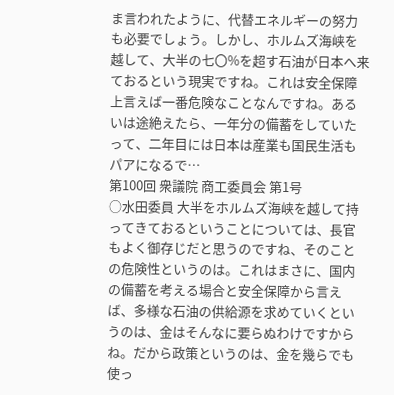ま言われたように、代替エネルギーの努力も必要でしょう。しかし、ホルムズ海峡を越して、大半の七〇%を超す石油が日本へ来ておるという現実ですね。これは安全保障上言えば一番危険なことなんですね。あるいは途絶えたら、一年分の備蓄をしていたって、二年目には日本は産業も国民生活もパアになるで…
第100回 衆議院 商工委員会 第1号
○水田委員 大半をホルムズ海峡を越して持ってきておるということについては、長官もよく御存じだと思うのですね、そのことの危険性というのは。これはまさに、国内の備蓄を考える場合と安全保障から言えば、多様な石油の供給源を求めていくというのは、金はそんなに要らぬわけですからね。だから政策というのは、金を幾らでも使っ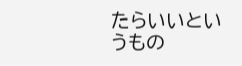たらいいというもの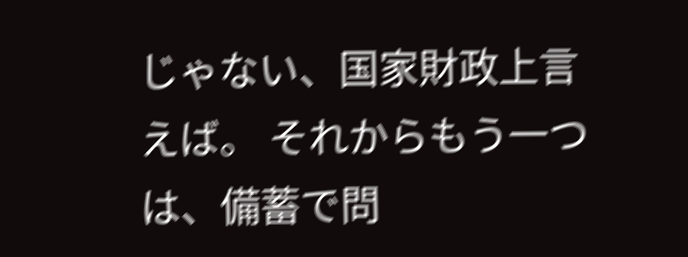じゃない、国家財政上言えば。 それからもう一つは、備蓄で問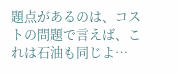題点があるのは、コストの問題で言えば、これは石油も同じよ…